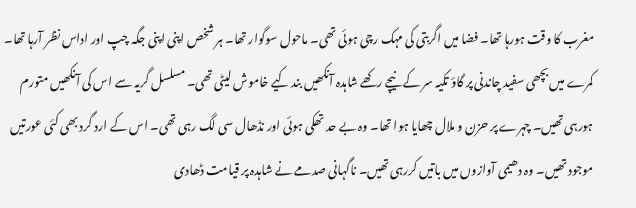مغرب کا وقت ہورہا تھا۔ فضا میں اگربتی کی مہک رچی ہوئی تھی۔ ماحول سوگوار تھا۔ ہر شخص اپنی اپنی جگہ چپ اور اداس نظر آرہا تھا۔ کمرے میں بچھی سفید چاندنی پر گاؤ تکیہ سر کے نیچے رکھے شاہدہ آنکھیں بند کیے خاموش لیٹی تھی۔ مسلسل گریہ سے اس کی آنکھیں متورم ہورہی تھیں۔ چہرے پر حزن و ملال چھایا ہوا تھا۔ وہ بے حد تھکی ہوئی اور نڈھال سی لگ رہی تھی۔ اس کے ارد گرد بھی کئی عورتیں موجود تھیں۔ وہ دھیمی آوازوں میں باتیں کررہی تھیں۔ ناگہانی صدمے نے شاہدہ پر قیامت ڈھادی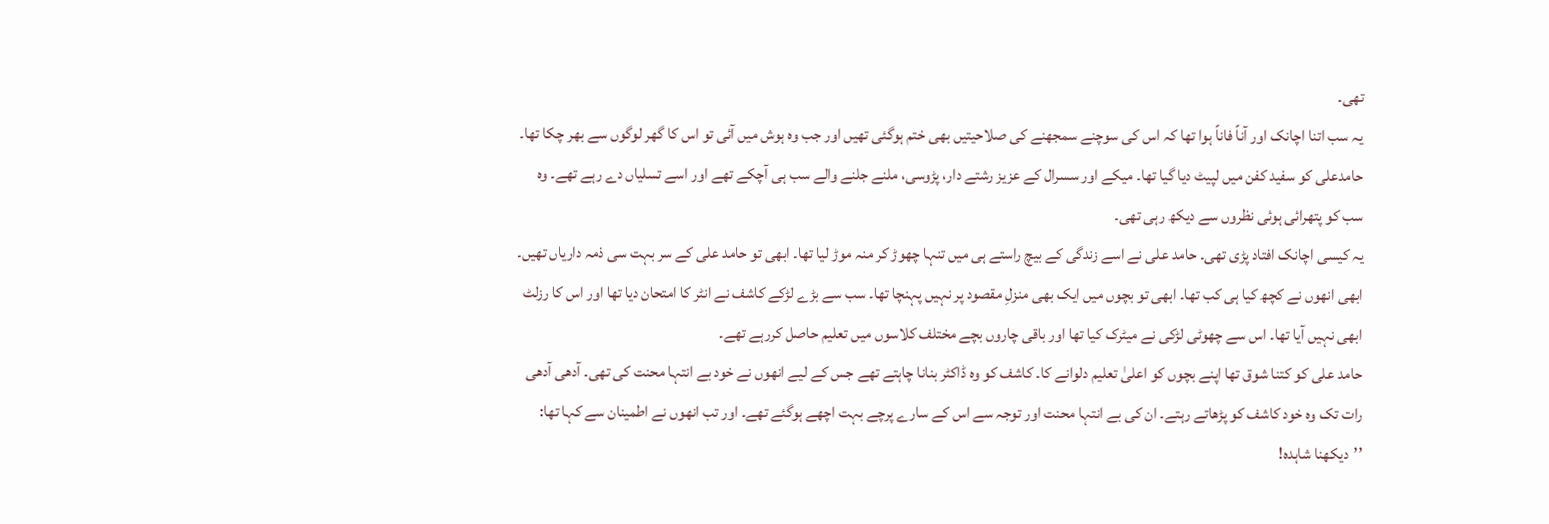تھی۔
یہ سب اتنا اچانک اور آناً فاناً ہوا تھا کہ اس کی سوچنے سمجھنے کی صلاحیتیں بھی ختم ہوگئی تھیں اور جب وہ ہوش میں آئی تو اس کا گھر لوگوں سے بھر چکا تھا۔ حامدعلی کو سفید کفن میں لپیٹ دیا گیا تھا۔ میکے اور سسرال کے عزیز رشتے دار، پڑوسی، ملنے جلنے والے سب ہی آچکے تھے اور اسے تسلیاں دے رہے تھے۔ وہ سب کو پتھرائی ہوئی نظروں سے دیکھ رہی تھی۔
یہ کیسی اچانک افتاد پڑی تھی۔ حامد علی نے اسے زندگی کے بیچ راستے ہی میں تنہا چھوڑ کر منہ موڑ لیا تھا۔ ابھی تو حامد علی کے سر بہت سی ذمہ داریاں تھیں۔ ابھی انھوں نے کچھ کیا ہی کب تھا۔ ابھی تو بچوں میں ایک بھی منزلِ مقصود پر نہیں پہنچا تھا۔ سب سے بڑے لڑکے کاشف نے انٹر کا امتحان دیا تھا اور اس کا رزلٹ ابھی نہیں آیا تھا۔ اس سے چھوٹی لڑکی نے میٹرک کیا تھا اور باقی چاروں بچے مختلف کلاسوں میں تعلیم حاصل کررہے تھے۔
حامد علی کو کتنا شوق تھا اپنے بچوں کو اعلیٰ تعلیم دلوانے کا۔ کاشف کو وہ ڈاکٹر بنانا چاہتے تھے جس کے لیے انھوں نے خود بے انتہا محنت کی تھی۔ آدھی آدھی رات تک وہ خود کاشف کو پڑھاتے رہتے۔ ان کی بے انتہا محنت اور توجہ سے اس کے سارے پرچے بہت اچھے ہوگئے تھے۔ اور تب انھوں نے اطمینان سے کہا تھا: ’’دیکھنا شاہدہ!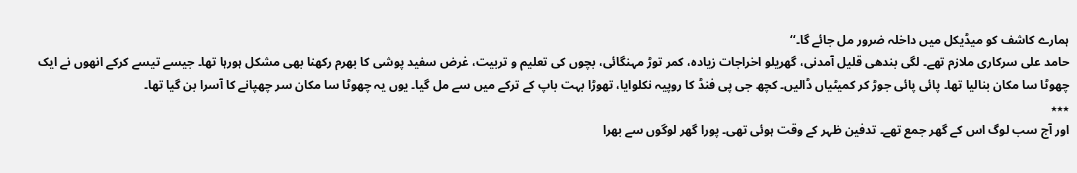ہمارے کاشف کو میڈیکل میں داخلہ ضرور مل جائے گا۔‘‘
حامد علی سرکاری ملازم تھے۔ لگی بندھی قلیل آمدنی، گھریلو اخراجات زیادہ، کمر توڑ مہنگائی، بچوں کی تعلیم و تربیت، غرض سفید پوشی کا بھرم رکھنا بھی مشکل ہورہا تھا۔ جیسے تیسے کرکے انھوں نے ایک چھوٹا سا مکان بنالیا تھا۔ پائی پائی جوڑ کر کمیٹیاں ڈالیں۔ کچھ جی پی فنڈ کا روپیہ نکلوایا، تھوڑا بہت باپ کے ترکے میں سے مل گیا۔ یوں یہ چھوٹا سا مکان سر چھپانے کا آسرا بن گیا تھا۔
٭٭٭
اور آج سب لوگ اس کے گھر جمع تھے۔ تدفین ظہر کے وقت ہوئی تھی۔ پورا گھر لوگوں سے بھرا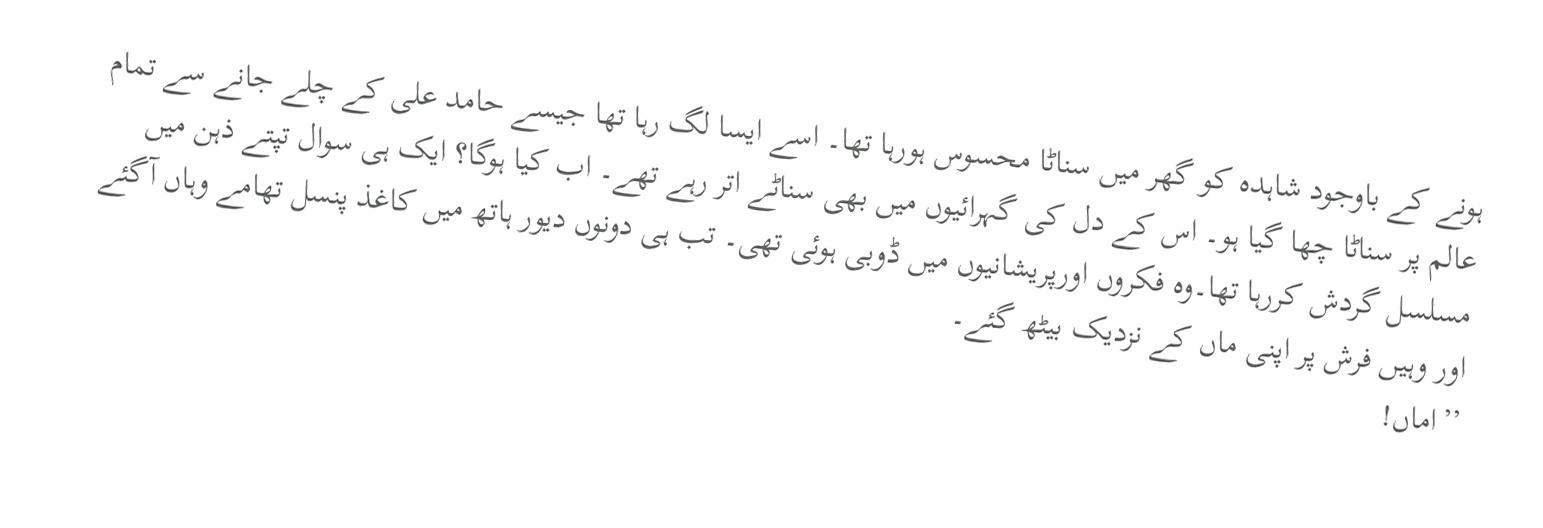ہونے کے باوجود شاہدہ کو گھر میں سناٹا محسوس ہورہا تھا۔ اسے ایسا لگ رہا تھا جیسے حامد علی کے چلے جانے سے تمام عالم پر سناٹا چھا گیا ہو۔ اس کے دل کی گہرائیوں میں بھی سناٹے اتر رہے تھے۔ اب کیا ہوگا؟ ایک ہی سوال تپتے ذہن میں مسلسل گردش کررہا تھا۔وہ فکروں اورپریشانیوں میں ڈوبی ہوئی تھی۔ تب ہی دونوں دیور ہاتھ میں کاغذ پنسل تھامے وہاں آگئے اور وہیں فرش پر اپنی ماں کے نزدیک بیٹھ گئے۔
’’اماں!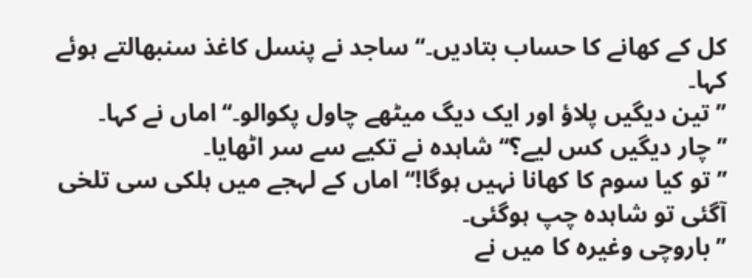کل کے کھانے کا حساب بتادیں۔‘‘ ساجد نے پنسل کاغذ سنبھالتے ہوئے کہا۔
’’تین دیگیں پلاؤ اور ایک دیگ میٹھے چاول پکوالو۔‘‘ اماں نے کہا۔
’’چار دیگیں کس لیے؟‘‘ شاہدہ نے تکیے سے سر اٹھایا۔
’’تو کیا سوم کا کھانا نہیں ہوگا!‘‘ اماں کے لہجے میں ہلکی سی تلخی آگئی تو شاہدہ چپ ہوگئی۔
’’باروچی وغیرہ کا میں نے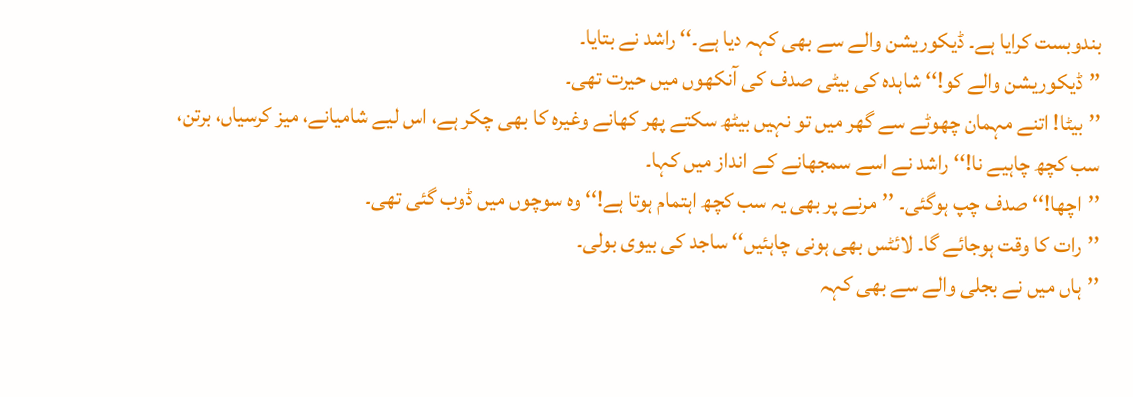بندوبست کرایا ہے۔ ڈیکوریشن والے سے بھی کہہ دیا ہے۔‘‘ راشد نے بتایا۔
’’ڈیکوریشن والے کو!‘‘ شاہدہ کی بیٹی صدف کی آنکھوں میں حیرت تھی۔
’’بیٹا! اتنے مہمان چھوٹے سے گھر میں تو نہیں بیٹھ سکتے پھر کھانے وغیرہ کا بھی چکر ہے، اس لیے شامیانے، میز کرسیاں، برتن، سب کچھ چاہیے نا!‘‘ راشد نے اسے سمجھانے کے انداز میں کہا۔
’’اچھا!‘‘ صدف چپ ہوگئی۔ ’’مرنے پر بھی یہ سب کچھ اہتمام ہوتا ہے!‘‘ وہ سوچوں میں ڈوب گئی تھی۔
’’رات کا وقت ہوجائے گا۔ لائٹس بھی ہونی چاہئیں‘‘ ساجد کی بیوی بولی۔
’’ہاں میں نے بجلی والے سے بھی کہہ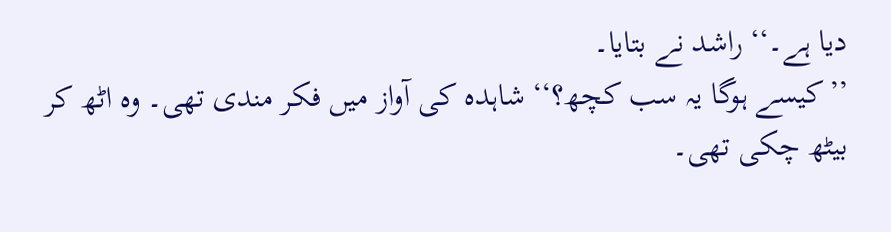دیا ہے۔‘‘ راشد نے بتایا۔
’’کیسے ہوگا یہ سب کچھ؟‘‘ شاہدہ کی آواز میں فکر مندی تھی۔ وہ اٹھ کر بیٹھ چکی تھی۔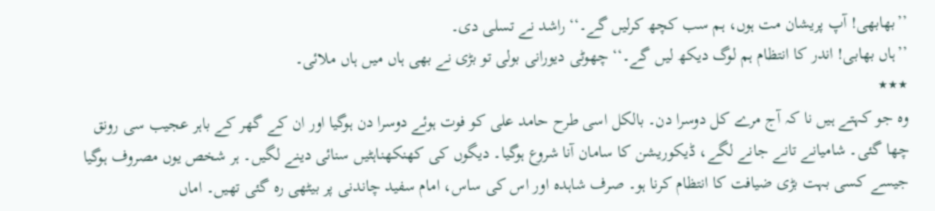’’بھابھی! آپ پریشان مت ہوں، ہم سب کچھ کرلیں گے۔‘‘ راشد نے تسلی دی۔
’’ہاں بھابی! اندر کا انتظام ہم لوگ دیکھ لیں گے۔‘‘ چھوٹی دیورانی بولی تو بڑی نے بھی ہاں میں ہاں ملائی۔
٭٭٭
وہ جو کہتے ہیں نا کہ آج مرے کل دوسرا دن۔ بالکل اسی طرح حامد علی کو فوت ہوئے دوسرا دن ہوگیا اور ان کے گھر کے باہر عجیب سی رونق چھا گئی۔ شامیانے تانے جانے لگے، ڈیکوریشن کا سامان آنا شروع ہوگیا۔ دیگوں کی کھنکھناہٹیں سنائی دینے لگیں۔ ہر شخص یوں مصروف ہوگیا جیسے کسی بہت بڑی ضیافت کا انتظام کرنا ہو۔ صرف شاہدہ اور اس کی ساس، امام سفید چاندنی پر بیٹھی رہ گئی تھیں۔ اماں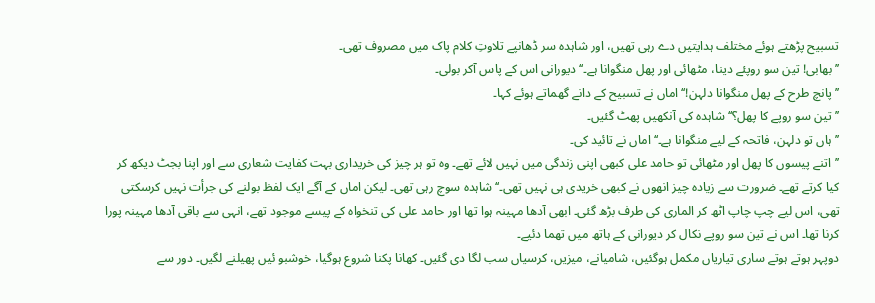تسبیح پڑھتے ہوئے مختلف ہدایتیں دے رہی تھیں، اور شاہدہ سر ڈھانپے تلاوتِ کلام پاک میں مصروف تھی۔
’’بھابی! تین سو روپئے دینا، مٹھائی اور پھل منگوانا ہے۔‘‘ دیورانی اس کے پاس آکر بولی۔
’’پانچ طرح کے پھل منگوانا دلہن!‘‘ اماں نے تسبیح کے دانے گھماتے ہوئے کہا۔
’’تین سو روپے کا پھل؟‘‘ شاہدہ کی آنکھیں پھٹ گئیں۔
’’ہاں تو دلہن، فاتحہ کے لیے منگوانا ہے۔‘‘ اماں نے تائید کی۔
’’اتنے پیسوں کا پھل اور مٹھائی تو حامد علی کبھی اپنی زندگی میں نہیں لائے تھے۔ وہ تو ہر چیز کی خریداری بہت کفایت شعاری سے اور اپنا بجٹ دیکھ کر کیا کرتے تھے۔ ضرورت سے زیادہ چیز انھوں نے کبھی خریدی ہی نہیں تھی۔‘‘ شاہدہ سوچ رہی تھی۔ لیکن اماں کے آگے ایک لفظ بولنے کی جرأت نہیں کرسکتی تھی، اس لیے چپ چاپ اٹھ کر الماری کی طرف بڑھ گئی۔ ابھی آدھا مہینہ ہوا تھا اور حامد علی کی تنخواہ کے پیسے موجود تھے، انہی سے باقی آدھا مہینہ پورا کرنا تھا۔ اس نے تین سو روپے نکال کر دیورانی کے ہاتھ میں تھما دئیے۔
دوپہر ہوتے ہوتے ساری تیاریاں مکمل ہوگئیں، شامیانے، میزیں، کرسیاں سب لگا دی گئیں۔ کھانا پکنا شروع ہوگیا، خوشبو ئیں پھیلنے لگیں۔ دور سے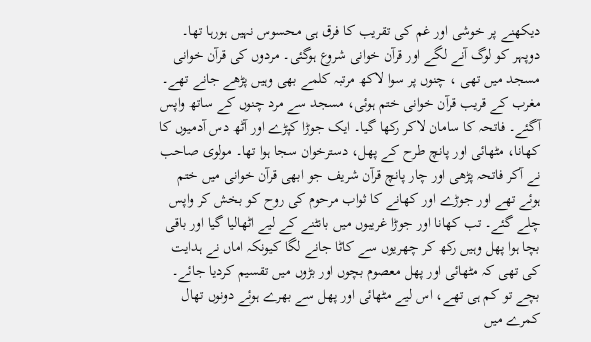دیکھنے پر خوشی اور غم کی تقریب کا فرق ہی محسوس نہیں ہورہا تھا۔ دوپہر کو لوگ آنے لگے اور قرآن خوانی شروع ہوگئی۔ مردوں کی قرآن خوانی مسجد میں تھی ، چنوں پر سوا لاکھ مرتبہ کلمے بھی وہیں پڑھے جانے تھے۔
مغرب کے قریب قرآن خوانی ختم ہوئی، مسجد سے مرد چنوں کے ساتھ واپس آگئے۔ فاتحہ کا سامان لاکر رکھا گیا۔ ایک جوڑا کپڑے اور آٹھ دس آدمیوں کا کھانا، مٹھائی اور پانچ طرح کے پھل، دسترخوان سجا ہوا تھا۔ مولوی صاحب نے آکر فاتحہ پڑھی اور چار پانچ قرآن شریف جو ابھی قرآن خوانی میں ختم ہوئے تھے اور جوڑے اور کھانے کا ثواب مرحوم کی روح کو بخش کر واپس چلے گئے۔ تب کھانا اور جوڑا غریبوں میں بانٹنے کے لیے اٹھالیا گیا اور باقی بچا ہوا پھل وہیں رکھ کر چھریوں سے کاٹا جانے لگا کیونکہ اماں نے ہدایت کی تھی کہ مٹھائی اور پھل معصوم بچوں اور بڑوں میں تقسیم کردیا جائے۔ بچے تو کم ہی تھے، اس لیے مٹھائی اور پھل سے بھرے ہوئے دونوں تھال کمرے میں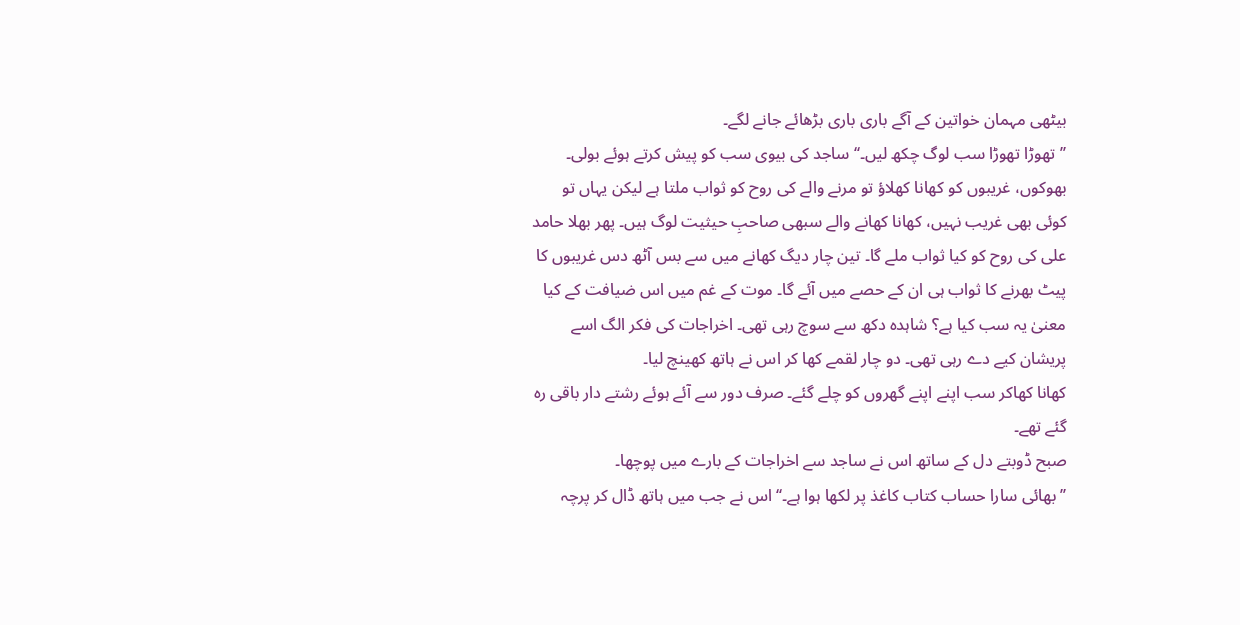بیٹھی مہمان خواتین کے آگے باری باری بڑھائے جانے لگے۔
’’تھوڑا تھوڑا سب لوگ چکھ لیں۔‘‘ ساجد کی بیوی سب کو پیش کرتے ہوئے بولی۔
بھوکوں، غریبوں کو کھانا کھلاؤ تو مرنے والے کی روح کو ثواب ملتا ہے لیکن یہاں تو کوئی بھی غریب نہیں، کھانا کھانے والے سبھی صاحبِ حیثیت لوگ ہیں۔ پھر بھلا حامد علی کی روح کو کیا ثواب ملے گا۔ تین چار دیگ کھانے میں سے بس آٹھ دس غریبوں کا پیٹ بھرنے کا ثواب ہی ان کے حصے میں آئے گا۔ موت کے غم میں اس ضیافت کے کیا معنیٰ یہ سب کیا ہے؟ شاہدہ دکھ سے سوچ رہی تھی۔ اخراجات کی فکر الگ اسے پریشان کیے دے رہی تھی۔ دو چار لقمے کھا کر اس نے ہاتھ کھینچ لیا۔
کھانا کھاکر سب اپنے اپنے گھروں کو چلے گئے۔ صرف دور سے آئے ہوئے رشتے دار باقی رہ گئے تھے۔
صبح ڈوبتے دل کے ساتھ اس نے ساجد سے اخراجات کے بارے میں پوچھا۔
’’بھائی سارا حساب کتاب کاغذ پر لکھا ہوا ہے۔‘‘ اس نے جب میں ہاتھ ڈال کر پرچہ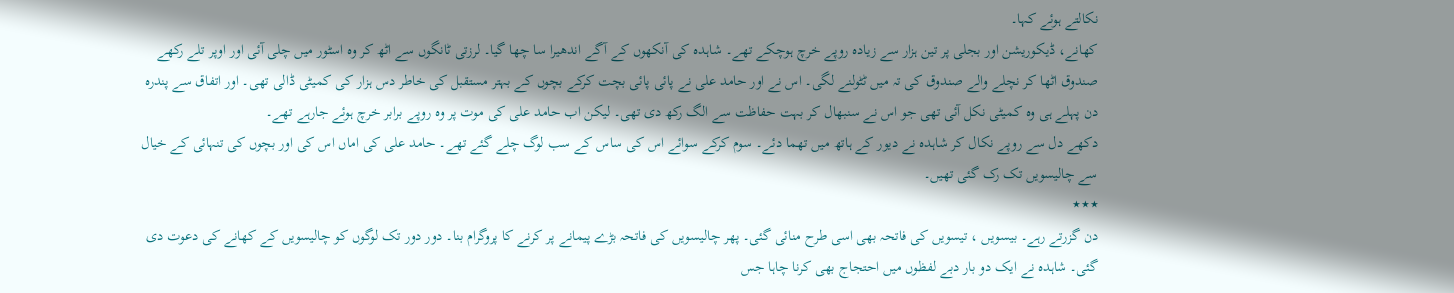نکالتے ہوئے کہا۔
کھانے، ڈیکوریشن اور بجلی پر تین ہزار سے زیادہ روپے خرچ ہوچکے تھے۔ شاہدہ کی آنکھوں کے آگے اندھیرا سا چھا گیا۔ لرزتی ٹانگوں سے اٹھ کر وہ اسٹور میں چلی آئی اور اوپر تلے رکھے صندوق اٹھا کر نچلے والے صندوق کی تہ میں ٹٹولنے لگی۔ اس نے اور حامد علی نے پائی پائی بچت کرکے بچوں کے بہتر مستقبل کی خاطر دس ہزار کی کمیٹی ڈالی تھی۔ اور اتفاق سے پندرہ دن پہلے ہی وہ کمیٹی نکل آئی تھی جو اس نے سنبھال کر بہت حفاظت سے الگ رکھ دی تھی۔ لیکن اب حامد علی کی موت پر وہ روپے برابر خرچ ہوئے جارہے تھے۔
دکھے دل سے روپے نکال کر شاہدہ نے دیور کے ہاتھ میں تھما دئے۔ سوم کرکے سوائے اس کی ساس کے سب لوگ چلے گئے تھے۔ حامد علی کی اماں اس کی اور بچوں کی تنہائی کے خیال سے چالیسویں تک رک گئی تھیں۔
٭٭٭
دن گزرتے رہے۔ بیسویں ، تیسویں کی فاتحہ بھی اسی طرح منائی گئی۔ پھر چالیسویں کی فاتحہ بڑے پیمانے پر کرنے کا پروگرام بنا۔ دور دور تک لوگوں کو چالیسویں کے کھانے کی دعوت دی گئی۔ شاہدہ نے ایک دو بار دبے لفظوں میں احتجاج بھی کرنا چاہا جس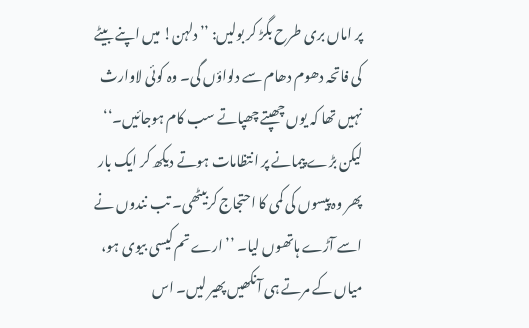پر اماں بری طرح بگڑ کر بولیں: ’’دلہن! میں اپنے بیٹے کی فاتحہ دھوم دھام سے دلواؤں گی۔ وہ کوئی لاوارث نہیں تھا کہ یوں چھپتے چھپاتے سب کام ہوجائیں۔‘‘
لیکن بڑے پیمانے پر انتظامات ہوتے دیکھ کر ایک بار پھر وہ پیسوں کی کمی کا احتجاج کربیٹھی۔ تب نندوں نے اسے آڑے ہاتھوں لیا۔ ’’ارے تم کیسی بیوی ہو، میاں کے مرتے ہی آنکھیں پھیر لیں۔ اس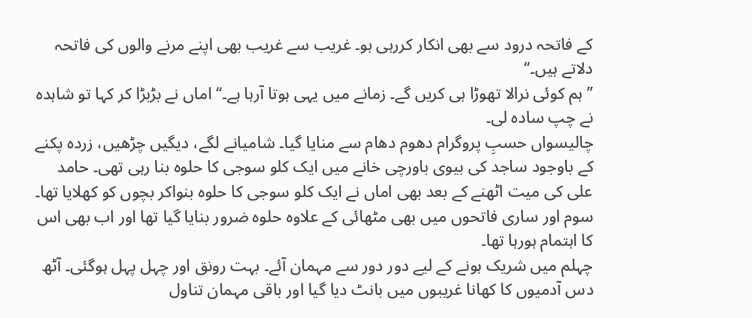کے فاتحہ درود سے بھی انکار کررہی ہو۔ غریب سے غریب بھی اپنے مرنے والوں کی فاتحہ دلاتے ہیں۔‘‘
’’ہم کوئی نرالا تھوڑا ہی کریں گے۔ زمانے میں یہی ہوتا آرہا ہے۔‘‘ اماں نے بڑبڑا کر کہا تو شاہدہ نے چپ سادہ لی۔
چالیسواں حسبِ پروگرام دھوم دھام سے منایا گیا۔ شامیانے لگے، دیگیں چڑھیں، زردہ پکنے کے باوجود ساجد کی بیوی باورچی خانے میں ایک کلو سوجی کا حلوہ بنا رہی تھی۔ حامد علی کی میت اٹھنے کے بعد بھی اماں نے ایک کلو سوجی کا حلوہ بنواکر بچوں کو کھلایا تھا۔ سوم اور ساری فاتحوں میں بھی مٹھائی کے علاوہ حلوہ ضرور بنایا گیا تھا اور اب بھی اس کا اہتمام ہورہا تھا۔
چہلم میں شریک ہونے کے لیے دور دور سے مہمان آئے۔ بہت رونق اور چہل پہل ہوگئی۔ آٹھ دس آدمیوں کا کھانا غریبوں میں بانٹ دیا گیا اور باقی مہمان تناول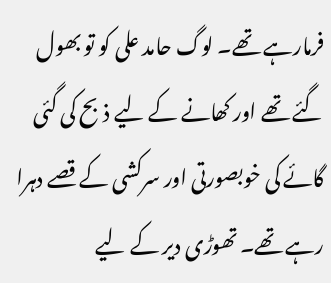فرمارہے تھے۔ لوگ حامد علی کو تو بھول گئے تھے اور کھانے کے لیے ذبح کی گئی گائے کی خوبصورتی اور سرکشی کے قصے دہرا رہے تھے۔ تھوڑی دیر کے لیے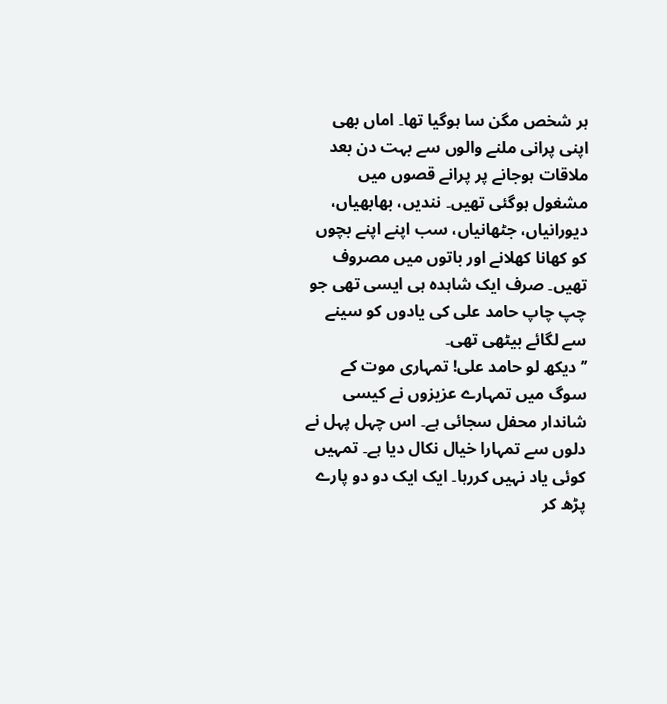ہر شخص مگن سا ہوگیا تھا۔ اماں بھی اپنی پرانی ملنے والوں سے بہت دن بعد ملاقات ہوجانے پر پرانے قصوں میں مشغول ہوگئی تھیں۔ نندیں، بھابھیاں، دیورانیاں، جٹھانیاں، سب اپنے اپنے بچوں کو کھانا کھلانے اور باتوں میں مصروف تھیں۔ صرف ایک شاہدہ ہی ایسی تھی جو چپ چاپ حامد علی کی یادوں کو سینے سے لگائے بیٹھی تھی۔
’’دیکھ لو حامد علی! تمہاری موت کے سوگ میں تمہارے عزیزوں نے کیسی شاندار محفل سجائی ہے۔ اس چہل پہل نے دلوں سے تمہارا خیال نکال دیا ہے۔ تمہیں کوئی یاد نہیں کررہا۔ ایک ایک دو دو پارے پڑھ کر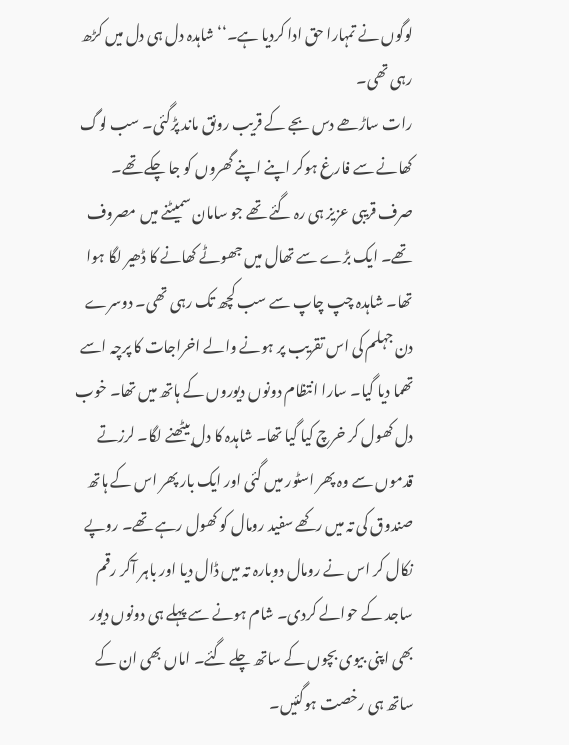لوگوں نے تمہارا حق ادا کردیا ہے۔‘‘ شاہدہ دل ہی دل میں کڑھ رہی تھی۔
رات ساڑھے دس بجے کے قریب رونق ماند پڑگئی۔ سب لوگ کھانے سے فارغ ہوکر اپنے اپنے گھروں کو جا چکے تھے۔ صرف قریبی عزیز ہی رہ گئے تھے جو سامان سمیٹنے میں مصروف تھے۔ ایک بڑے سے تھال میں جھوٹے کھانے کا ڈھیر لگا ہوا تھا۔ شاہدہ چپ چاپ سے سب کچھ تک رہی تھی۔ دوسرے دن جہلم کی اس تقریب پر ہونے والے اخراجات کا پرچہ اسے تھما دیا گیا۔ سارا انتظام دونوں دیوروں کے ہاتھ میں تھا۔ خوب دل کھول کر خرچ کیا گیا تھا۔ شاہدہ کا دل بیٹھنے لگا۔ لرزتے قدموں سے وہ پھر اسٹور میں گئی اور ایک بار پھر اس کے ہاتھ صندوق کی تہ میں رکھے سفید رومال کو کھول رہے تھے۔ روپے نکال کر اس نے رومال دوبارہ تہ میں ڈال دیا اور باہر آکر رقم ساجد کے حوالے کردی۔ شام ہونے سے پہلے ہی دونوں دیور بھی اپنی بیوی بچوں کے ساتھ چلے گئے۔ اماں بھی ان کے ساتھ ہی رخصت ہوگئیں۔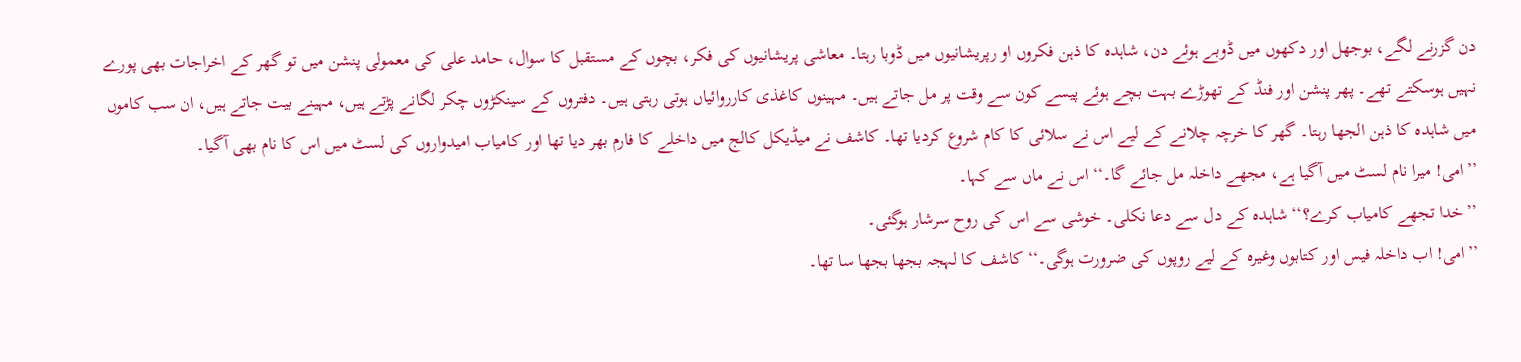دن گزرنے لگے، بوجھل اور دکھوں میں ڈوبے ہوئے دن، شاہدہ کا ذہن فکروں او رپریشانیوں میں ڈوبا رہتا۔ معاشی پریشانیوں کی فکر، بچوں کے مستقبل کا سوال، حامد علی کی معمولی پنشن میں تو گھر کے اخراجات بھی پورے نہیں ہوسکتے تھے۔ پھر پنشن اور فنڈ کے تھوڑے بہت بچے ہوئے پیسے کون سے وقت پر مل جاتے ہیں۔ مہینوں کاغذی کارروائیاں ہوتی رہتی ہیں۔ دفتروں کے سینکڑوں چکر لگانے پڑتے ہیں، مہینے بیت جاتے ہیں، ان سب کاموں میں شاہدہ کا ذہن الجھا رہتا۔ گھر کا خرچہ چلانے کے لیے اس نے سلائی کا کام شروع کردیا تھا۔ کاشف نے میڈیکل کالج میں داخلے کا فارم بھر دیا تھا اور کامیاب امیدواروں کی لسٹ میں اس کا نام بھی آگیا۔
’’امی! میرا نام لسٹ میں آگیا ہے، مجھے داخلہ مل جائے گا۔‘‘ اس نے ماں سے کہا۔
’’خدا تجھے کامیاب کرے؟‘‘ شاہدہ کے دل سے دعا نکلی۔ خوشی سے اس کی روح سرشار ہوگئی۔
’’امی! اب داخلہ فیس اور کتابوں وغیرہ کے لیے روپوں کی ضرورت ہوگی۔‘‘ کاشف کا لہجہ بجھا بجھا سا تھا۔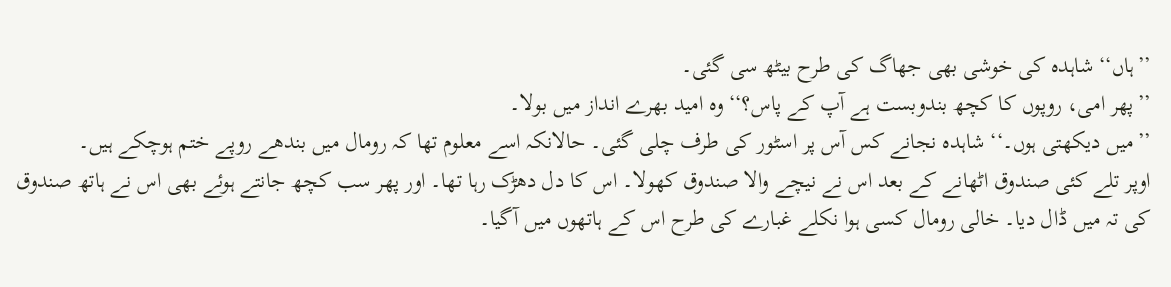’’ہاں‘‘ شاہدہ کی خوشی بھی جھاگ کی طرح بیٹھ سی گئی۔
’’پھر امی، روپوں کا کچھ بندوبست ہے آپ کے پاس؟‘‘ وہ امید بھرے انداز میں بولا۔
’’میں دیکھتی ہوں۔‘‘ شاہدہ نجانے کس آس پر اسٹور کی طرف چلی گئی۔ حالانکہ اسے معلوم تھا کہ رومال میں بندھے روپے ختم ہوچکے ہیں۔
اوپر تلے کئی صندوق اٹھانے کے بعد اس نے نیچے والا صندوق کھولا۔ اس کا دل دھڑک رہا تھا۔ اور پھر سب کچھ جانتے ہوئے بھی اس نے ہاتھ صندوق کی تہ میں ڈال دیا۔ خالی رومال کسی ہوا نکلے غبارے کی طرح اس کے ہاتھوں میں آگیا۔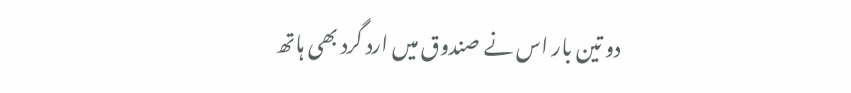دو تین بار اس نے صندوق میں ارد گرد بھی ہاتھ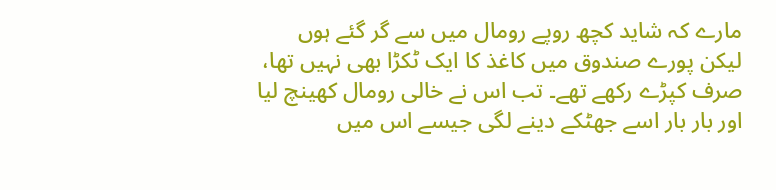مارے کہ شاید کچھ روپے رومال میں سے گر گئے ہوں لیکن پورے صندوق میں کاغذ کا ایک ٹکڑا بھی نہیں تھا، صرف کپڑے رکھے تھے۔ تب اس نے خالی رومال کھینچ لیا اور بار بار اسے جھٹکے دینے لگی جیسے اس میں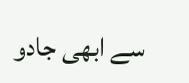سے ابھی جادو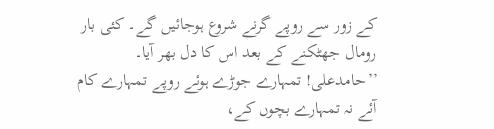کے زور سے روپے گرنے شروع ہوجائیں گے۔ کئی بار رومال جھٹکنے کے بعد اس کا دل بھر آیا۔
’’حامدعلی! تمہارے جوڑے ہوئے روپے تمہارے کام آئے نہ تمہارے بچوں کے،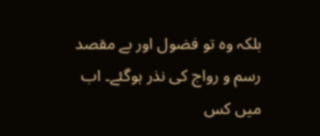بلکہ وہ تو فضول اور بے مقصد رسم و رواج کی نذر ہوگئے۔ اب میں کس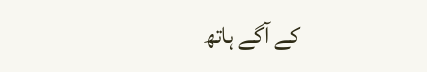کے آگے ہاتھ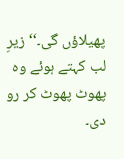پھیلاؤں گی۔‘‘ زیرِ لب کہتے ہوئے وہ پھوٹ پھوٹ کر رو دی۔